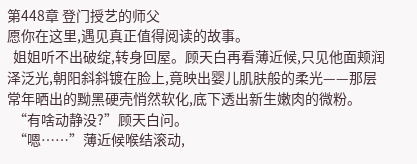第448章 登门授艺的师父
愿你在这里,遇见真正值得阅读的故事。
  姐姐听不出破绽,转身回屋。顾天白再看薄近候,只见他面颊润泽泛光,朝阳斜斜镀在脸上,竟映出婴儿肌肤般的柔光——那层常年晒出的黝黑硬壳悄然软化,底下透出新生嫩肉的微粉。
  “有啥动静没?”顾天白问。
  “嗯……”薄近候喉结滚动,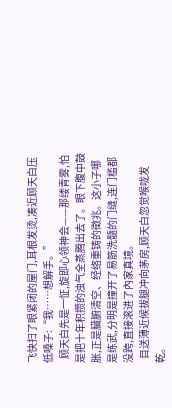飞快扫了眼紧闭的屋门,耳根发烫,凑近顾天白压低嗓子:“我……想解手。”
  顾天白先是一怔,旋即心领神会——那缕青雾,怕是把十年积攒的浊气全蒸腾出去了。眼下腹中鼓胀,正是臟腑清空、经络重铸的徵兆。这小子哪是练武,分明是撞开了易筋洗髓的门缝,连门槛都没跨,直接滚进了內家真境。
  目送薄近候拔腿冲向茅房,顾天白忽觉喉咙发乾。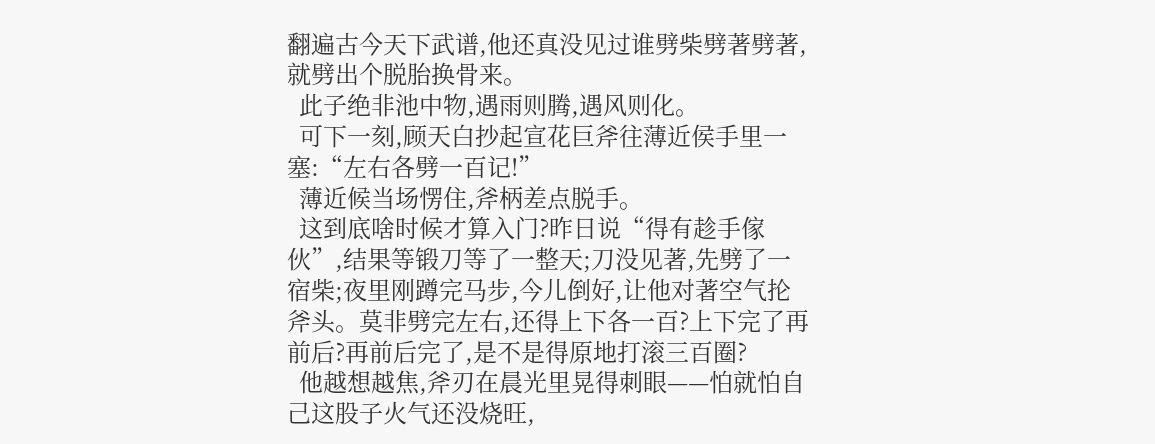翻遍古今天下武谱,他还真没见过谁劈柴劈著劈著,就劈出个脱胎换骨来。
  此子绝非池中物,遇雨则腾,遇风则化。
  可下一刻,顾天白抄起宣花巨斧往薄近侯手里一塞:“左右各劈一百记!”
  薄近候当场愣住,斧柄差点脱手。
  这到底啥时候才算入门?昨日说“得有趁手傢伙”,结果等锻刀等了一整天;刀没见著,先劈了一宿柴;夜里刚蹲完马步,今儿倒好,让他对著空气抡斧头。莫非劈完左右,还得上下各一百?上下完了再前后?再前后完了,是不是得原地打滚三百圈?
  他越想越焦,斧刃在晨光里晃得刺眼——怕就怕自己这股子火气还没烧旺,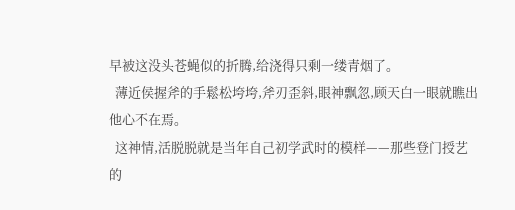早被这没头苍蝇似的折腾,给浇得只剩一缕青烟了。
  薄近侯握斧的手鬆松垮垮,斧刃歪斜,眼神飘忽,顾天白一眼就瞧出他心不在焉。
  这神情,活脱脱就是当年自己初学武时的模样——那些登门授艺的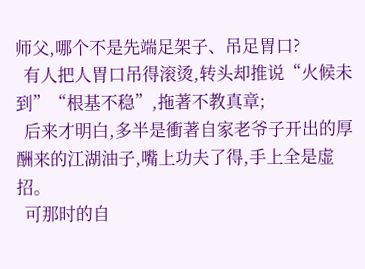师父,哪个不是先端足架子、吊足胃口?
  有人把人胃口吊得滚烫,转头却推说“火候未到”“根基不稳”,拖著不教真章;
  后来才明白,多半是衝著自家老爷子开出的厚酬来的江湖油子,嘴上功夫了得,手上全是虚招。
  可那时的自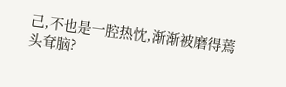己,不也是一腔热忱,渐渐被磨得蔫头耷脑?